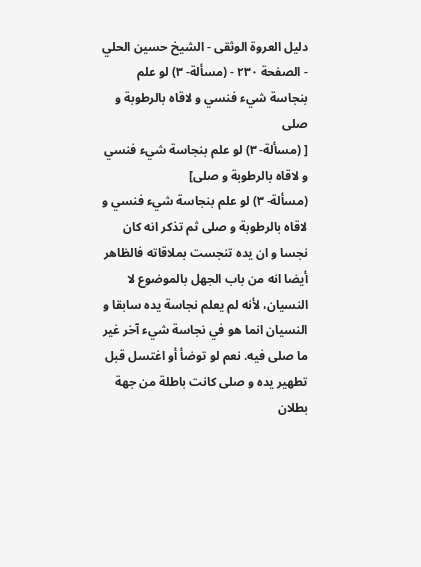دليل العروة الوثقى - الشيخ حسين الحلي - الصفحة ٢٣٠ - (مسألة- ٣) لو علم بنجاسة شيء فنسي و لاقاه بالرطوبة و صلى
[ (مسألة- ٣) لو علم بنجاسة شيء فنسي و لاقاه بالرطوبة و صلى]
(مسألة- ٣) لو علم بنجاسة شيء فنسي و لاقاه بالرطوبة و صلى ثم تذكر انه كان نجسا و ان يده تنجست بملاقاته فالظاهر أيضا انه من باب الجهل بالموضوع لا النسيان، لأنه لم يعلم نجاسة يده سابقا و النسيان انما هو في نجاسة شيء آخر غير ما صلى فيه. نعم لو توضأ أو اغتسل قبل تطهير يده و صلى كانت باطلة من جهة بطلان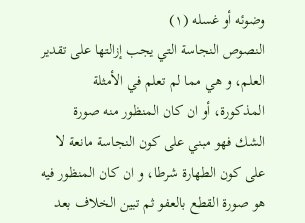وضوئه أو غسله (١)
النصوص النجاسة التي يجب إزالتها على تقدير العلم، و هي مما لم تعلم في الأمثلة المذكورة، أو ان كان المنظور منه صورة الشك فهو مبني على كون النجاسة مانعة لا على كون الطهارة شرطا، و ان كان المنظور فيه هو صورة القطع بالعفو ثم تبين الخلاف بعد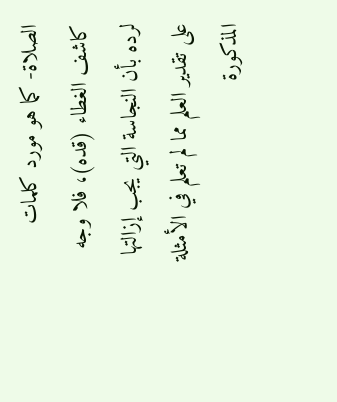الصلاة- كما هو مورد كلمات كاشف الغطاء (قده)، فلا وجه لرده بأن النجاسة التي يجب إزالتها على تقدير العلم مما لم تعلم في الأمثلة المذكورة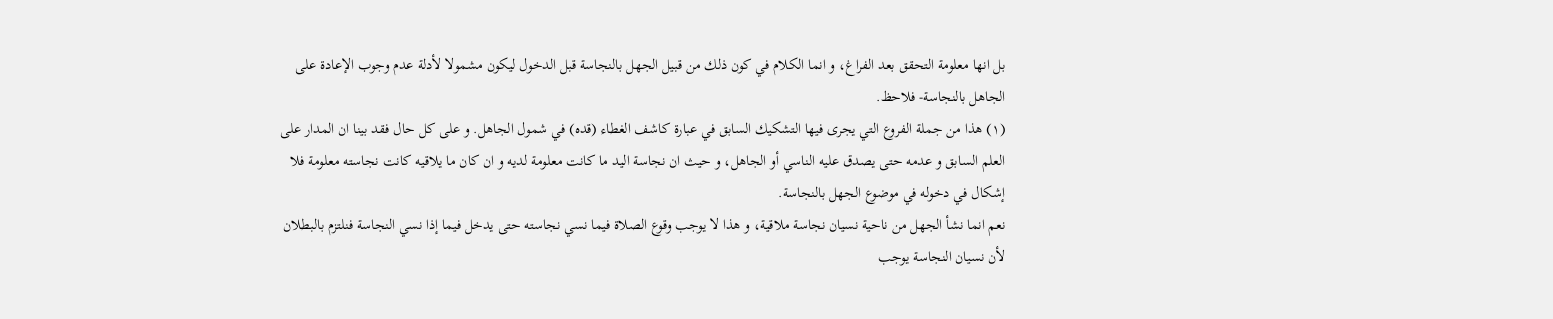بل انها معلومة التحقق بعد الفراغ، و انما الكلام في كون ذلك من قبيل الجهل بالنجاسة قبل الدخول ليكون مشمولا لأدلة عدم وجوب الإعادة على الجاهل بالنجاسة- فلاحظ.
(١) هذا من جملة الفروع التي يجرى فيها التشكيك السابق في عبارة كاشف الغطاء (قده) في شمول الجاهل. و على كل حال فقد بينا ان المدار على العلم السابق و عدمه حتى يصدق عليه الناسي أو الجاهل، و حيث ان نجاسة اليد ما كانت معلومة لديه و ان كان ما يلاقيه كانت نجاسته معلومة فلا إشكال في دخوله في موضوع الجهل بالنجاسة.
نعم انما نشأ الجهل من ناحية نسيان نجاسة ملاقية، و هذا لا يوجب وقوع الصلاة فيما نسي نجاسته حتى يدخل فيما إذا نسي النجاسة فنلتزم بالبطلان لأن نسيان النجاسة يوجب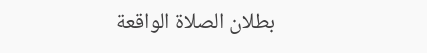بطلان الصلاة الواقعة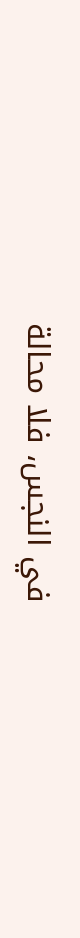في النجس، فلا محالة